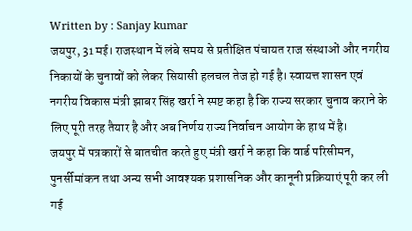Written by : Sanjay kumar
जयपुर, 31 मई। राजस्थान में लंबे समय से प्रतीक्षित पंचायत राज संस्थाओं और नगरीय निकायों के चुनावों को लेकर सियासी हलचल तेज हो गई है। स्वायत्त शासन एवं नगरीय विकास मंत्री झाबर सिंह खर्रा ने स्पष्ट कहा है कि राज्य सरकार चुनाव कराने के लिए पूरी तरह तैयार है और अब निर्णय राज्य निर्वाचन आयोग के हाथ में है।
जयपुर में पत्रकारों से बातचीत करते हुए मंत्री खर्रा ने कहा कि वार्ड परिसीमन, पुनर्सीमांकन तथा अन्य सभी आवश्यक प्रशासनिक और कानूनी प्रक्रियाएं पूरी कर ली गई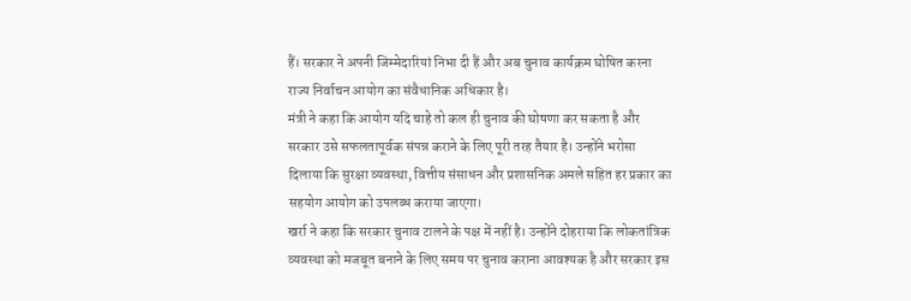हैं। सरकार ने अपनी जिम्मेदारियां निभा दी हैं और अब चुनाव कार्यक्रम घोषित करना राज्य निर्वाचन आयोग का संवैधानिक अधिकार है।
मंत्री ने कहा कि आयोग यदि चाहे तो कल ही चुनाव की घोषणा कर सकता है और सरकार उसे सफलतापूर्वक संपन्न कराने के लिए पूरी तरह तैयार है। उन्होंने भरोसा दिलाया कि सुरक्षा व्यवस्था, वित्तीय संसाधन और प्रशासनिक अमले सहित हर प्रकार का सहयोग आयोग को उपलब्ध कराया जाएगा।
खर्रा ने कहा कि सरकार चुनाव टालने के पक्ष में नहीं है। उन्होंने दोहराया कि लोकतांत्रिक व्यवस्था को मजबूत बनाने के लिए समय पर चुनाव कराना आवश्यक है और सरकार इस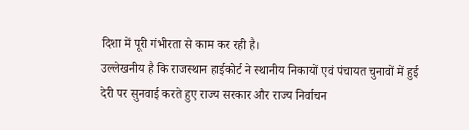दिशा में पूरी गंभीरता से काम कर रही है।
उल्लेखनीय है कि राजस्थान हाईकोर्ट ने स्थानीय निकायों एवं पंचायत चुनावों में हुई देरी पर सुनवाई करते हुए राज्य सरकार और राज्य निर्वाचन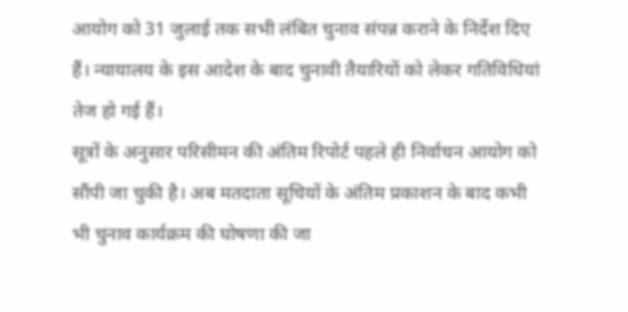आयोग को 31 जुलाई तक सभी लंबित चुनाव संपन्न कराने के निर्देश दिए हैं। न्यायालय के इस आदेश के बाद चुनावी तैयारियों को लेकर गतिविधियां तेज हो गई हैं।
सूत्रों के अनुसार परिसीमन की अंतिम रिपोर्ट पहले ही निर्वाचन आयोग को सौंपी जा चुकी है। अब मतदाता सूचियों के अंतिम प्रकाशन के बाद कभी भी चुनाव कार्यक्रम की घोषणा की जा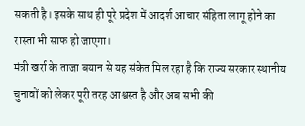सकती है। इसके साथ ही पूरे प्रदेश में आदर्श आचार संहिता लागू होने का रास्ता भी साफ हो जाएगा।
मंत्री खर्रा के ताजा बयान से यह संकेत मिल रहा है कि राज्य सरकार स्थानीय चुनावों को लेकर पूरी तरह आश्वस्त है और अब सभी की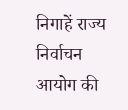निगाहें राज्य निर्वाचन आयोग की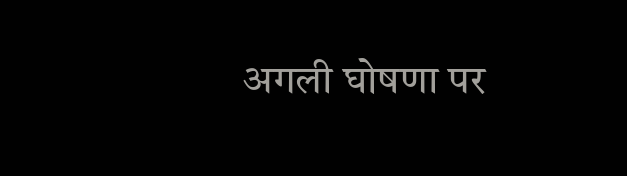अगली घोषणा पर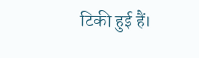टिकी हुई हैं।